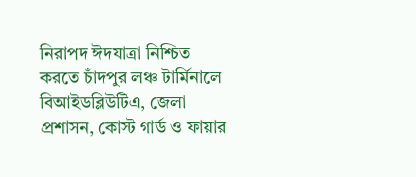নিরাপদ ঈদযাত্রা নিশ্চিত করতে চাঁদপুর লঞ্চ টার্মিনালে বিআইডব্লিউটিএ, জেলা প্রশাসন, কোস্ট গার্ড ও ফায়ার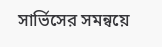সার্ভিসের সমন্বয়ে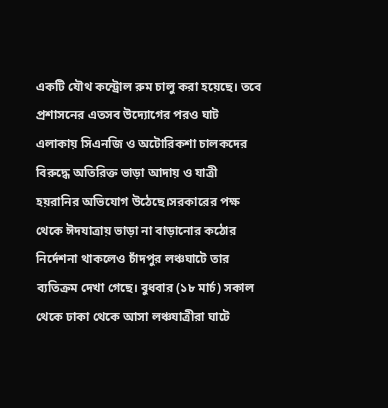একটি যৌথ কন্ট্রোল রুম চালু করা হয়েছে। তবে প্রশাসনের এতসব উদ্যোগের পরও ঘাট এলাকায় সিএনজি ও অটোরিকশা চালকদের বিরুদ্ধে অতিরিক্ত ভাড়া আদায় ও যাত্রী হয়রানির অভিযোগ উঠেছে।সরকারের পক্ষ থেকে ঈদযাত্রায় ভাড়া না বাড়ানোর কঠোর নির্দেশনা থাকলেও চাঁদপুর লঞ্চঘাটে তার ব্যতিক্রম দেখা গেছে। বুধবার (১৮ মার্চ) সকাল থেকে ঢাকা থেকে আসা লঞ্চযাত্রীরা ঘাটে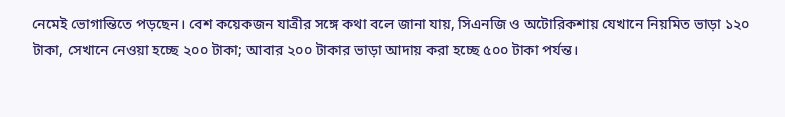নেমেই ভোগান্তিতে পড়ছেন। বেশ কয়েকজন যাত্রীর সঙ্গে কথা বলে জানা যায়, সিএনজি ও অটোরিকশায় যেখানে নিয়মিত ভাড়া ১২০ টাকা, সেখানে নেওয়া হচ্ছে ২০০ টাকা; আবার ২০০ টাকার ভাড়া আদায় করা হচ্ছে ৫০০ টাকা পর্যন্ত।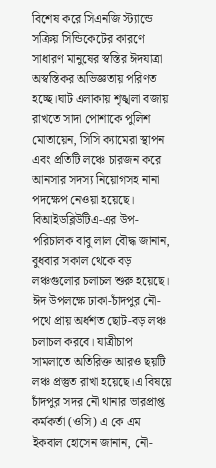বিশেষ করে সিএনজি স্ট্যান্ডে সক্রিয় সিন্ডিকেটের কারণে সাধারণ মানুষের স্বস্তির ঈদযাত্রা অস্বস্তিকর অভিজ্ঞতায় পরিণত হচ্ছে।ঘাট এলাকায় শৃঙ্খলা বজায় রাখতে সাদা পোশাকে পুলিশ মোতায়েন, সিসি ক্যামেরা স্থাপন এবং প্রতিটি লঞ্চে চারজন করে আনসার সদস্য নিয়োগসহ নানা পদক্ষেপ নেওয়া হয়েছে। বিআইডব্লিউটিএ-এর উপ-পরিচালক বাবু লাল বৌদ্ধ জানান, বুধবার সকাল থেকে বড় লঞ্চগুলোর চলাচল শুরু হয়েছে। ঈদ উপলক্ষে ঢাকা-চাঁদপুর নৌ-পথে প্রায় অর্ধশত ছোট-বড় লঞ্চ চলাচল করবে। যাত্রীচাপ সামলাতে অতিরিক্ত আরও ছয়টি লঞ্চ প্রস্তুত রাখা হয়েছে।এ বিষয়ে চাঁদপুর সদর নৌ থানার ভারপ্রাপ্ত কর্মকর্তা (ওসি) এ কে এম ইকবাল হোসেন জানান, নৌ-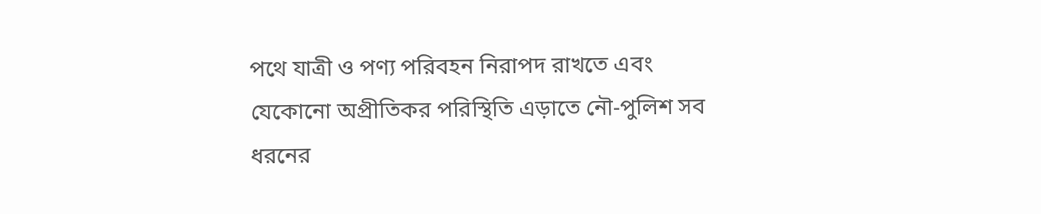পথে যাত্রী ও পণ্য পরিবহন নিরাপদ রাখতে এবং যেকোনো অপ্রীতিকর পরিস্থিতি এড়াতে নৌ-পুলিশ সব ধরনের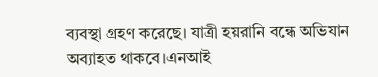ব্যবস্থা গ্রহণ করেছে। যাত্রী হয়রানি বন্ধে অভিযান অব্যাহত থাকবে।এনআই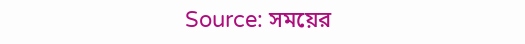Source: সময়ের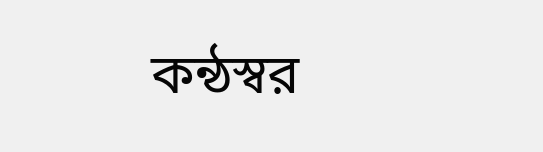কন্ঠস্বর